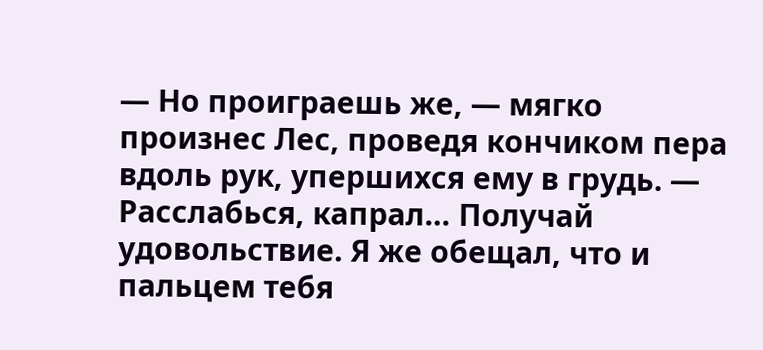— Но проиграешь же, — мягко произнес Лес, проведя кончиком пера вдоль рук, упершихся ему в грудь. — Расслабься, капрал… Получай удовольствие. Я же обещал, что и пальцем тебя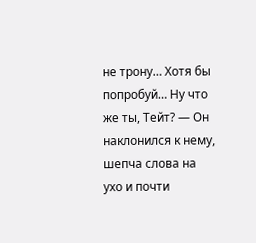не трону… Хотя бы попробуй… Ну что же ты, Тейт? — Он наклонился к нему, шепча слова на ухо и почти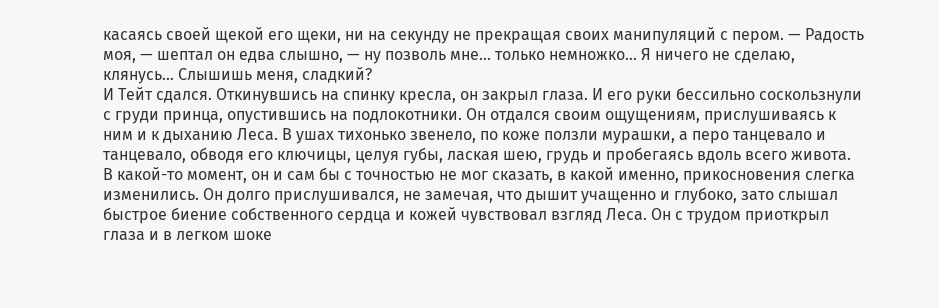касаясь своей щекой его щеки, ни на секунду не прекращая своих манипуляций с пером. — Радость моя, — шептал он едва слышно, — ну позволь мне… только немножко… Я ничего не сделаю, клянусь… Слышишь меня, сладкий?
И Тейт сдался. Откинувшись на спинку кресла, он закрыл глаза. И его руки бессильно соскользнули с груди принца, опустившись на подлокотники. Он отдался своим ощущениям, прислушиваясь к ним и к дыханию Леса. В ушах тихонько звенело, по коже ползли мурашки, а перо танцевало и танцевало, обводя его ключицы, целуя губы, лаская шею, грудь и пробегаясь вдоль всего живота.
В какой-то момент, он и сам бы с точностью не мог сказать, в какой именно, прикосновения слегка изменились. Он долго прислушивался, не замечая, что дышит учащенно и глубоко, зато слышал быстрое биение собственного сердца и кожей чувствовал взгляд Леса. Он с трудом приоткрыл глаза и в легком шоке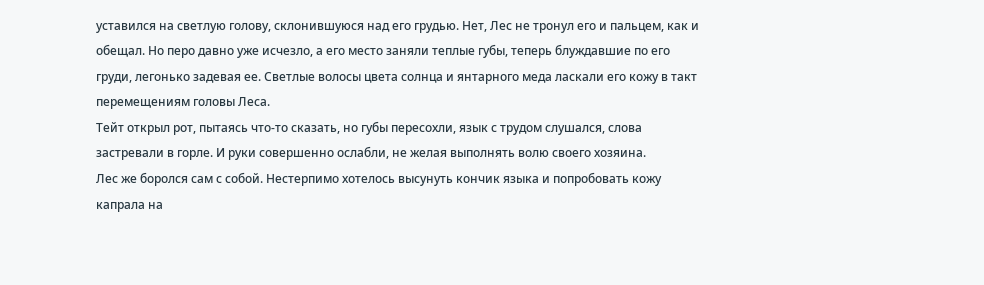уставился на светлую голову, склонившуюся над его грудью. Нет, Лес не тронул его и пальцем, как и обещал. Но перо давно уже исчезло, а его место заняли теплые губы, теперь блуждавшие по его груди, легонько задевая ее. Светлые волосы цвета солнца и янтарного меда ласкали его кожу в такт перемещениям головы Леса.
Тейт открыл рот, пытаясь что-то сказать, но губы пересохли, язык с трудом слушался, слова застревали в горле. И руки совершенно ослабли, не желая выполнять волю своего хозяина.
Лес же боролся сам с собой. Нестерпимо хотелось высунуть кончик языка и попробовать кожу капрала на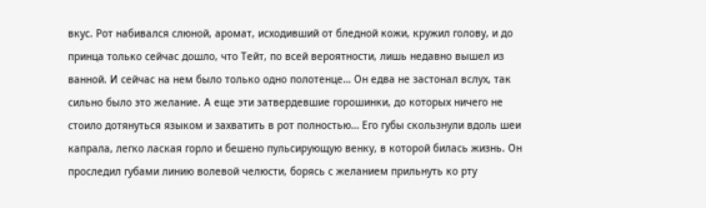вкус. Рот набивался слюной, аромат, исходивший от бледной кожи, кружил голову, и до принца только сейчас дошло, что Тейт, по всей вероятности, лишь недавно вышел из ванной. И сейчас на нем было только одно полотенце… Он едва не застонал вслух, так сильно было это желание. А еще эти затвердевшие горошинки, до которых ничего не стоило дотянуться языком и захватить в рот полностью… Его губы скользнули вдоль шеи капрала, легко лаская горло и бешено пульсирующую венку, в которой билась жизнь. Он проследил губами линию волевой челюсти, борясь с желанием прильнуть ко рту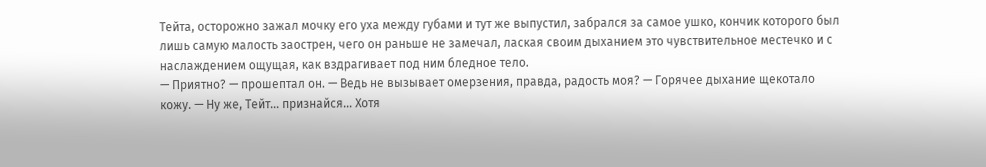Тейта, осторожно зажал мочку его уха между губами и тут же выпустил, забрался за самое ушко, кончик которого был лишь самую малость заострен, чего он раньше не замечал, лаская своим дыханием это чувствительное местечко и с наслаждением ощущая, как вздрагивает под ним бледное тело.
— Приятно? — прошептал он. — Ведь не вызывает омерзения, правда, радость моя? — Горячее дыхание щекотало кожу. — Ну же, Тейт… признайся… Хотя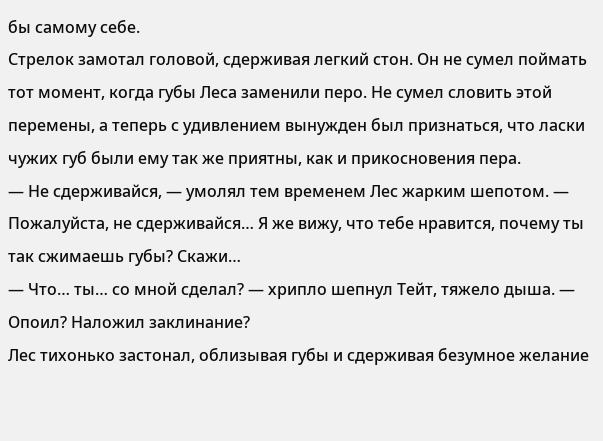бы самому себе.
Стрелок замотал головой, сдерживая легкий стон. Он не сумел поймать тот момент, когда губы Леса заменили перо. Не сумел словить этой перемены, а теперь с удивлением вынужден был признаться, что ласки чужих губ были ему так же приятны, как и прикосновения пера.
— Не сдерживайся, — умолял тем временем Лес жарким шепотом. — Пожалуйста, не сдерживайся… Я же вижу, что тебе нравится, почему ты так сжимаешь губы? Скажи…
— Что… ты… со мной сделал? — хрипло шепнул Тейт, тяжело дыша. — Опоил? Наложил заклинание?
Лес тихонько застонал, облизывая губы и сдерживая безумное желание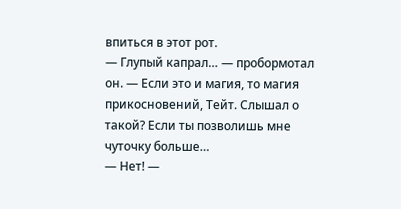впиться в этот рот.
— Глупый капрал… — пробормотал он. — Если это и магия, то магия прикосновений, Тейт. Слышал о такой? Если ты позволишь мне чуточку больше…
— Нет! —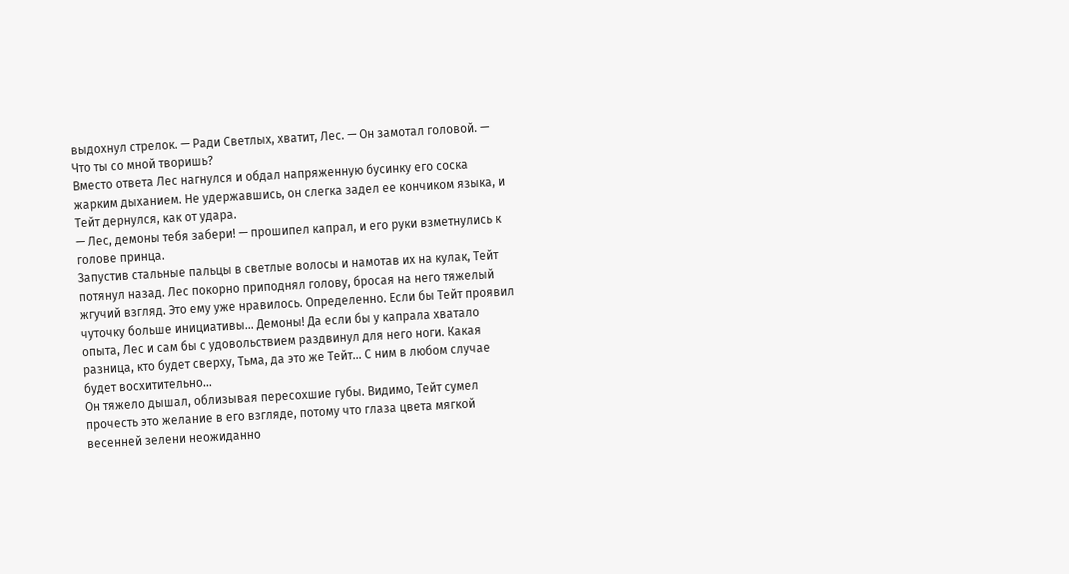выдохнул стрелок. — Ради Светлых, хватит, Лес. — Он замотал головой. — Что ты со мной творишь?
Вместо ответа Лес нагнулся и обдал напряженную бусинку его соска жарким дыханием. Не удержавшись, он слегка задел ее кончиком языка, и Тейт дернулся, как от удара.
— Лес, демоны тебя забери! — прошипел капрал, и его руки взметнулись к голове принца.
Запустив стальные пальцы в светлые волосы и намотав их на кулак, Тейт потянул назад. Лес покорно приподнял голову, бросая на него тяжелый жгучий взгляд. Это ему уже нравилось. Определенно. Если бы Тейт проявил чуточку больше инициативы… Демоны! Да если бы у капрала хватало опыта, Лес и сам бы с удовольствием раздвинул для него ноги. Какая разница, кто будет сверху, Тьма, да это же Тейт… С ним в любом случае будет восхитительно…
Он тяжело дышал, облизывая пересохшие губы. Видимо, Тейт сумел прочесть это желание в его взгляде, потому что глаза цвета мягкой весенней зелени неожиданно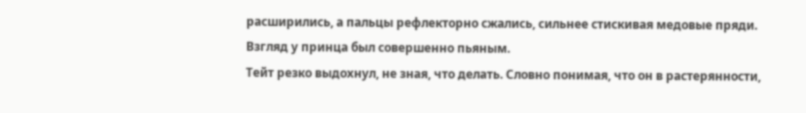расширились, а пальцы рефлекторно сжались, сильнее стискивая медовые пряди. Взгляд у принца был совершенно пьяным.
Тейт резко выдохнул, не зная, что делать. Словно понимая, что он в растерянности,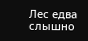Лес едва слышно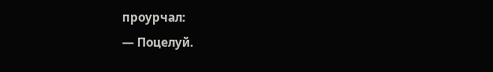проурчал:
— Поцелуй.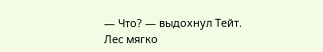— Что? — выдохнул Тейт.
Лес мягко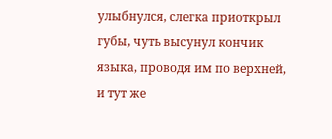улыбнулся, слегка приоткрыл губы, чуть высунул кончик языка, проводя им по верхней, и тут же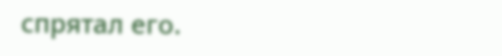спрятал его.